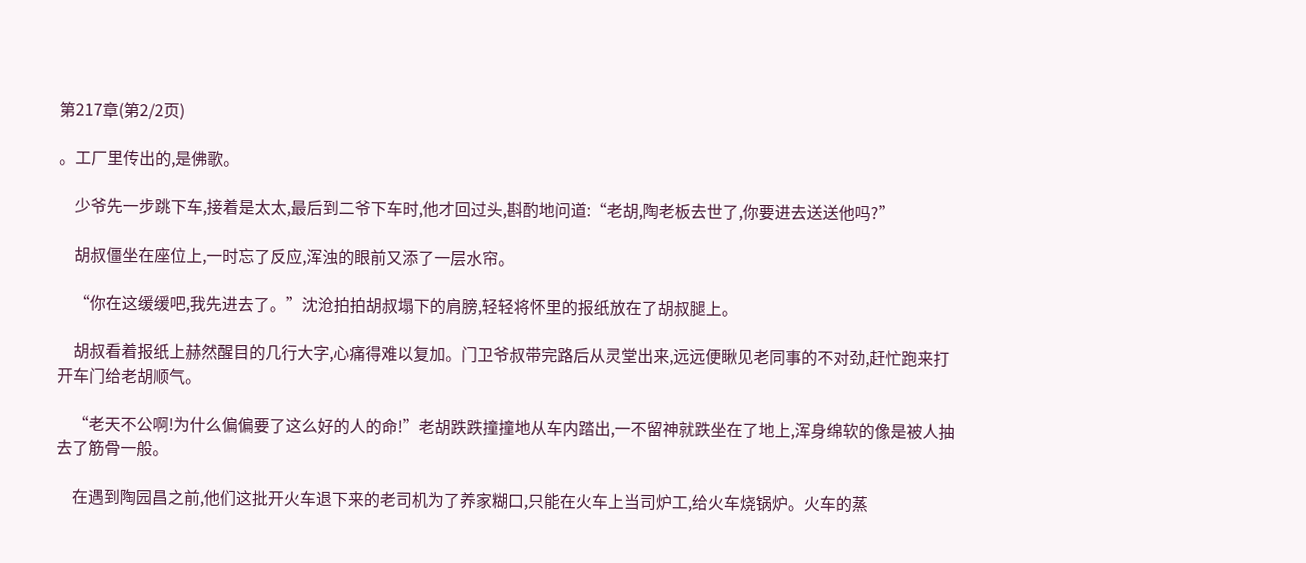第217章(第2/2页)

。工厂里传出的,是佛歌。

    少爷先一步跳下车,接着是太太,最后到二爷下车时,他才回过头,斟酌地问道:“老胡,陶老板去世了,你要进去送送他吗?”

    胡叔僵坐在座位上,一时忘了反应,浑浊的眼前又添了一层水帘。

    “你在这缓缓吧,我先进去了。”沈沧拍拍胡叔塌下的肩膀,轻轻将怀里的报纸放在了胡叔腿上。

    胡叔看着报纸上赫然醒目的几行大字,心痛得难以复加。门卫爷叔带完路后从灵堂出来,远远便瞅见老同事的不对劲,赶忙跑来打开车门给老胡顺气。

    “老天不公啊!为什么偏偏要了这么好的人的命!”老胡跌跌撞撞地从车内踏出,一不留神就跌坐在了地上,浑身绵软的像是被人抽去了筋骨一般。

    在遇到陶园昌之前,他们这批开火车退下来的老司机为了养家糊口,只能在火车上当司炉工,给火车烧锅炉。火车的蒸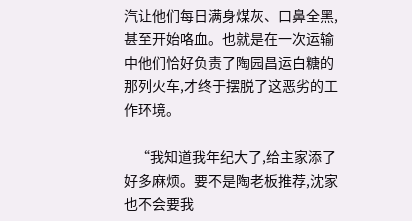汽让他们每日满身煤灰、口鼻全黑,甚至开始咯血。也就是在一次运输中他们恰好负责了陶园昌运白糖的那列火车,才终于摆脱了这恶劣的工作环境。

    “我知道我年纪大了,给主家添了好多麻烦。要不是陶老板推荐,沈家也不会要我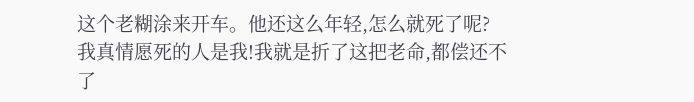这个老糊涂来开车。他还这么年轻,怎么就死了呢?我真情愿死的人是我!我就是折了这把老命,都偿还不了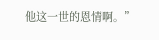他这一世的恩情啊。”